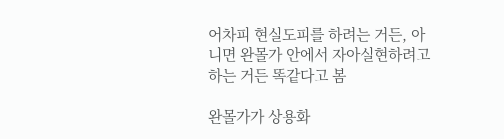어차피 현실도피를 하려는 거든, 아니면 완몰가 안에서 자아실현하려고 하는 거든 똑같다고 봄

완몰가가 상용화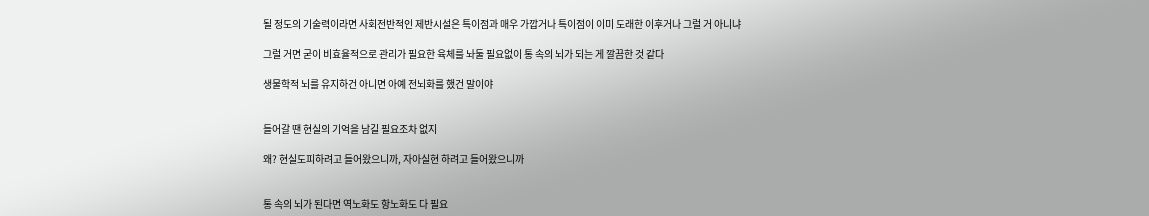될 정도의 기술력이라면 사회전반적인 제반시설은 특이점과 매우 가깝거나 특이점이 이미 도래한 이후거나 그럴 거 아니냐

그럴 거면 굳이 비효율적으로 관리가 필요한 육체를 놔둘 필요없이 통 속의 뇌가 되는 게 깔끔한 것 같다

생물학적 뇌를 유지하건 아니면 아예 전뇌화를 했건 말이야


들어갈 땐 현실의 기억을 남길 필요조차 없지

왜? 현실도피하려고 들어왔으니까, 자아실현 하려고 들어왔으니까


통 속의 뇌가 된다면 역노화도 항노화도 다 필요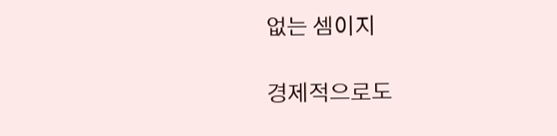없는 셈이지

경제적으로도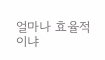얼마나 효율적이냐